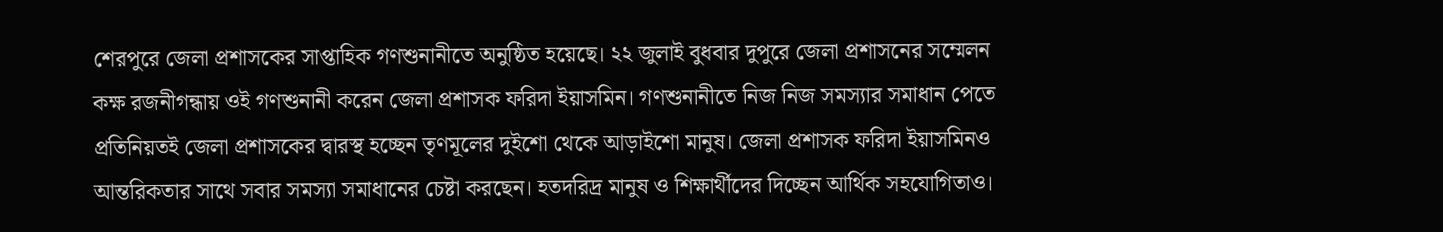শেরপুরে জেলা প্রশাসকের সাপ্তাহিক গণশুনানীতে অনুষ্ঠিত হয়েছে। ২২ জুলাই বুধবার দুপুরে জেলা প্রশাসনের সম্মেলন কক্ষ রজনীগন্ধায় ওই গণশুনানী করেন জেলা প্রশাসক ফরিদা ইয়াসমিন। গণশুনানীতে নিজ নিজ সমস্যার সমাধান পেতে প্রতিনিয়তই জেলা প্রশাসকের দ্বারস্থ হচ্ছেন তৃণমূলের দুইশো থেকে আড়াইশো মানুষ। জেলা প্রশাসক ফরিদা ইয়াসমিনও আন্তরিকতার সাথে সবার সমস্যা সমাধানের চেষ্টা করছেন। হতদরিদ্র মানুষ ও শিক্ষার্থীদের দিচ্ছেন আর্থিক সহযোগিতাও।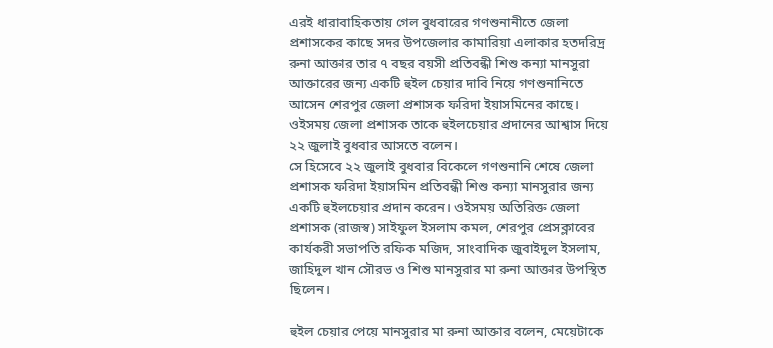এরই ধারাবাহিকতায় গেল বুধবারের গণশুনানীতে জেলা প্রশাসকের কাছে সদর উপজেলার কামারিয়া এলাকার হতদরিদ্র রুনা আক্তার তার ৭ বছর বয়সী প্রতিবন্ধী শিশু কন্যা মানসুরা আক্তারের জন্য একটি হুইল চেয়ার দাবি নিয়ে গণশুনানিতে আসেন শেরপুর জেলা প্রশাসক ফরিদা ইয়াসমিনের কাছে। ওইসময় জেলা প্রশাসক তাকে হুইলচেয়ার প্রদানের আশ্বাস দিয়ে ২২ জুলাই বুধবার আসতে বলেন।
সে হিসেবে ২২ জুলাই বুধবার বিকেলে গণশুনানি শেষে জেলা প্রশাসক ফরিদা ইয়াসমিন প্রতিবন্ধী শিশু কন্যা মানসুরার জন্য একটি হুইলচেয়ার প্রদান করেন। ওইসময় অতিরিক্ত জেলা প্রশাসক (রাজস্ব) সাইফুল ইসলাম কমল, শেরপুর প্রেসক্লাবের কার্যকরী সভাপতি রফিক মজিদ, সাংবাদিক জুবাইদুল ইসলাম, জাহিদুল খান সৌরভ ও শিশু মানসুরার মা রুনা আক্তার উপস্থিত ছিলেন।

হুইল চেয়ার পেয়ে মানসুরার মা রুনা আক্তার বলেন, মেয়েটাকে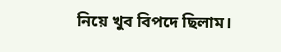নিয়ে খুব বিপদে ছিলাম।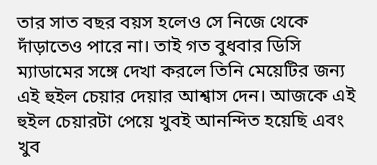তার সাত বছর বয়স হলেও সে নিজে থেকে দাঁড়াতেও পারে না। তাই গত বুধবার ডিসি ম্যাডামের সঙ্গে দেখা করলে তিনি মেয়েটির জন্য এই হুইল চেয়ার দেয়ার আশ্বাস দেন। আজকে এই হুইল চেয়ারটা পেয়ে খুবই আনন্দিত হয়েছি এবং খুব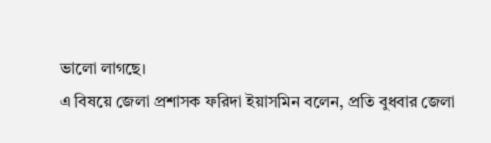ভালো লাগছে।
এ বিষয়ে জেলা প্রশাসক ফরিদা ইয়াসমিন বলেন, প্রতি বুধবার জেলা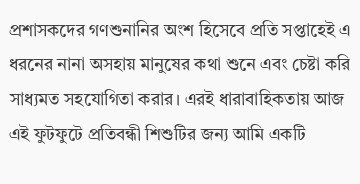প্রশাসকদের গণশুনানির অংশ হিসেবে প্রতি সপ্তাহেই এ ধরনের নানা অসহায় মানুষের কথা শুনে এবং চেষ্টা করি সাধ্যমত সহযোগিতা করার। এরই ধারাবাহিকতায় আজ এই ফুটফুটে প্রতিবন্ধী শিশুটির জন্য আমি একটি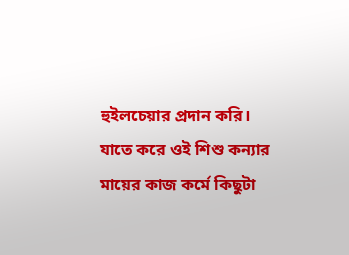হুইলচেয়ার প্রদান করি। যাতে করে ওই শিশু কন্যার মায়ের কাজ কর্মে কিছুটা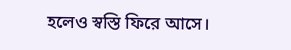হলেও স্বস্তি ফিরে আসে।